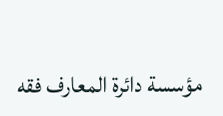مؤسسة دائرة المعارف فقه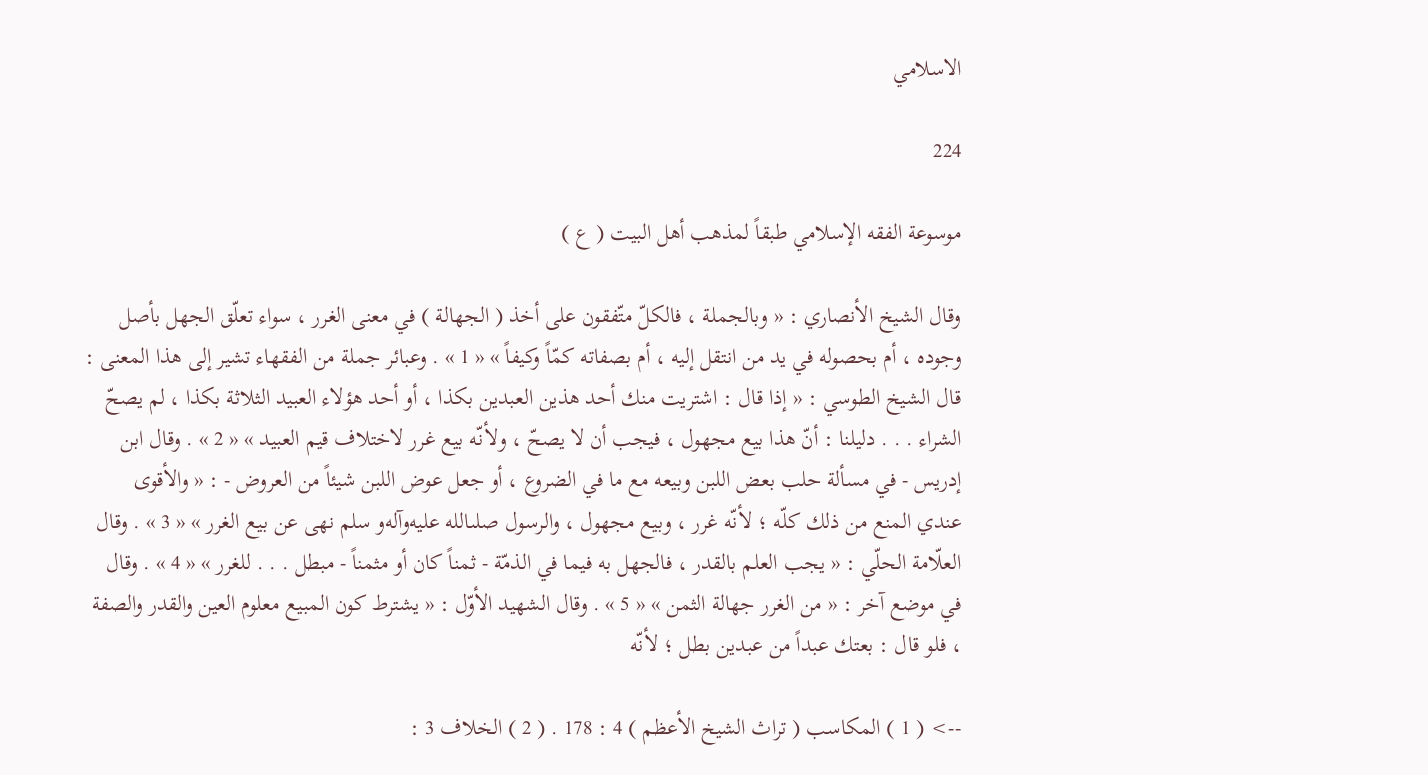الاسلامي

224

موسوعة الفقه الإسلامي طبقاً لمذهب أهل البيت ( ع )

وقال الشيخ الأنصاري : « وبالجملة ، فالكلّ متّفقون على أخذ ( الجهالة ) في معنى الغرر ، سواء تعلّق الجهل بأصل وجوده ، أم بحصوله في يد من انتقل إليه ، أم بصفاته كمّاً وكيفاً » « 1 » . وعبائر جملة من الفقهاء تشير إلى هذا المعنى : قال الشيخ الطوسي : « إذا قال : اشتريت منك أحد هذين العبدين بكذا ، أو أحد هؤلاء العبيد الثلاثة بكذا ، لم يصحّ الشراء . . . دليلنا : أنّ هذا بيع مجهول ، فيجب أن لا يصحّ ، ولأنّه بيع غرر لاختلاف قيم العبيد » « 2 » . وقال ابن إدريس - في مسألة حلب بعض اللبن وبيعه مع ما في الضروع ، أو جعل عوض اللبن شيئاً من العروض - : « والأقوى عندي المنع من ذلك كلّه ؛ لأنّه غرر ، وبيع مجهول ، والرسول صلىالله عليه‌وآله‌و سلم نهى عن بيع الغرر » « 3 » . وقال العلّامة الحلّي : « يجب العلم بالقدر ، فالجهل به فيما في الذمّة - ثمناً كان أو مثمناً - مبطل . . . للغرر » « 4 » . وقال في موضع آخر : « من الغرر جهالة الثمن » « 5 » . وقال الشهيد الأوّل : « يشترط كون المبيع معلوم العين والقدر والصفة ، فلو قال : بعتك عبداً من عبدين بطل ؛ لأنّه

--> ( 1 ) المكاسب ( تراث الشيخ الأعظم ) 4 : 178 . ( 2 ) الخلاف 3 :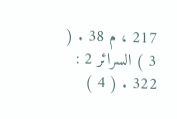217 ، م 38 . ( 3 ) السرائر 2 : 322 . ( 4 )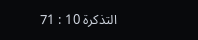التذكرة 10 : 71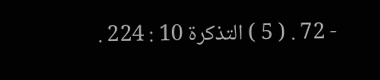- 72 . ( 5 ) التذكرة 10 : 224 .